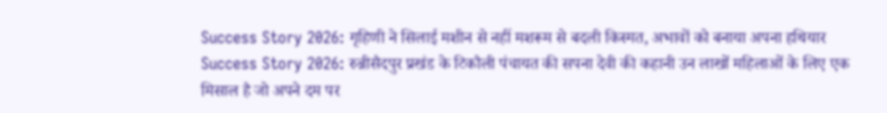Success Story 2026: गृहिणी ने सिलाई मशीन से नहीं मशरूम से बदली किस्मत, अभावों को बनाया अपना हथियार
Success Story 2026: रुन्नीसैदपुर प्रखंड के टिकौली पंचायत की सपना देवी की कहानी उन लाखों महिलाओं के लिए एक मिसाल है जो अपने दम पर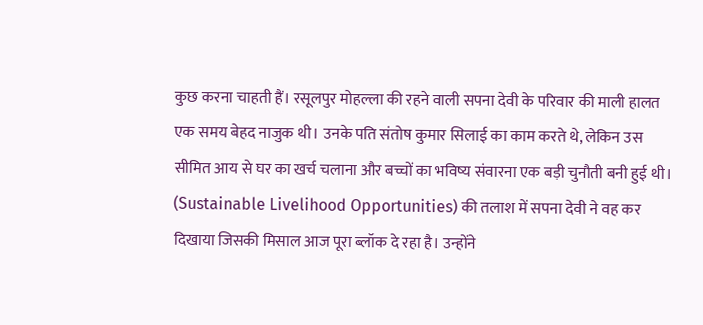कुछ करना चाहती हैं। रसूलपुर मोहल्ला की रहने वाली सपना देवी के परिवार की माली हालत एक समय बेहद नाजुक थी। उनके पति संतोष कुमार सिलाई का काम करते थे, लेकिन उस सीमित आय से घर का खर्च चलाना और बच्चों का भविष्य संवारना एक बड़ी चुनौती बनी हुई थी। (Sustainable Livelihood Opportunities) की तलाश में सपना देवी ने वह कर दिखाया जिसकी मिसाल आज पूरा ब्लॉक दे रहा है। उन्होंने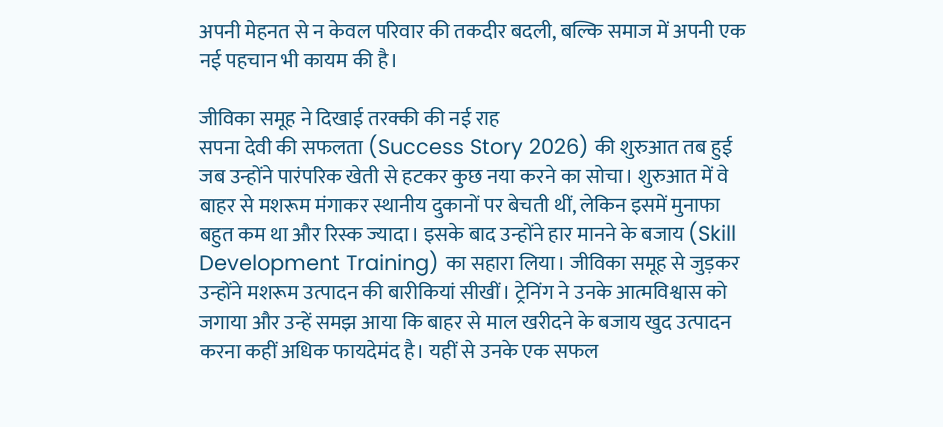अपनी मेहनत से न केवल परिवार की तकदीर बदली, बल्कि समाज में अपनी एक नई पहचान भी कायम की है।

जीविका समूह ने दिखाई तरक्की की नई राह
सपना देवी की सफलता (Success Story 2026) की शुरुआत तब हुई जब उन्होंने पारंपरिक खेती से हटकर कुछ नया करने का सोचा। शुरुआत में वे बाहर से मशरूम मंगाकर स्थानीय दुकानों पर बेचती थीं, लेकिन इसमें मुनाफा बहुत कम था और रिस्क ज्यादा। इसके बाद उन्होंने हार मानने के बजाय (Skill Development Training) का सहारा लिया। जीविका समूह से जुड़कर उन्होंने मशरूम उत्पादन की बारीकियां सीखीं। ट्रेनिंग ने उनके आत्मविश्वास को जगाया और उन्हें समझ आया कि बाहर से माल खरीदने के बजाय खुद उत्पादन करना कहीं अधिक फायदेमंद है। यहीं से उनके एक सफल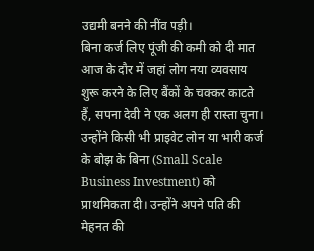उद्यमी बनने की नींव पड़ी।
बिना कर्ज लिए पूंजी की कमी को दी मात
आज के दौर में जहां लोग नया व्यवसाय शुरू करने के लिए बैंकों के चक्कर काटते हैं, सपना देवी ने एक अलग ही रास्ता चुना। उन्होंने किसी भी प्राइवेट लोन या भारी कर्ज के बोझ के बिना (Small Scale Business Investment) को प्राथमिकता दी। उन्होंने अपने पति की मेहनत की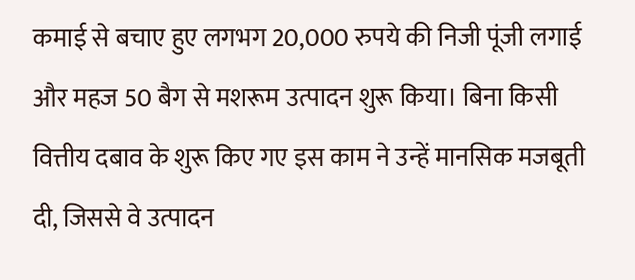कमाई से बचाए हुए लगभग 20,000 रुपये की निजी पूंजी लगाई और महज 50 बैग से मशरूम उत्पादन शुरू किया। बिना किसी वित्तीय दबाव के शुरू किए गए इस काम ने उन्हें मानसिक मजबूती दी, जिससे वे उत्पादन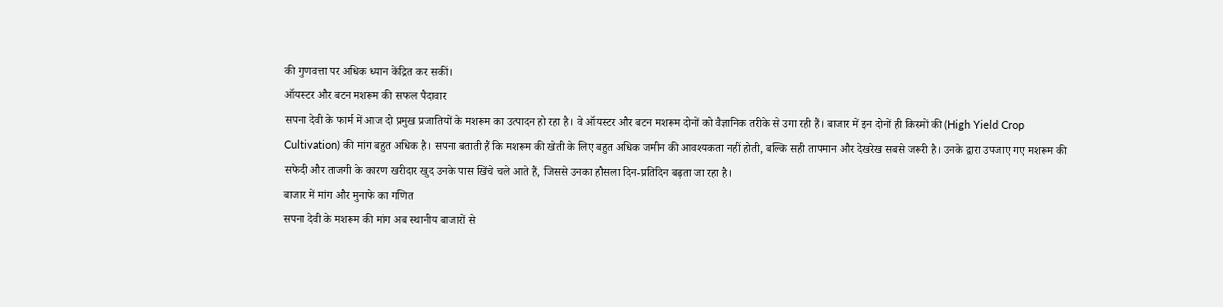की गुणवत्ता पर अधिक ध्यान केंद्रित कर सकीं।
ऑयस्टर और बटन मशरूम की सफल पैदावार
सपना देवी के फार्म में आज दो प्रमुख प्रजातियों के मशरूम का उत्पादन हो रहा है। वे ऑयस्टर और बटन मशरूम दोनों को वैज्ञानिक तरीके से उगा रही हैं। बाजार में इन दोनों ही किस्मों की (High Yield Crop Cultivation) की मांग बहुत अधिक है। सपना बताती हैं कि मशरूम की खेती के लिए बहुत अधिक जमीन की आवश्यकता नहीं होती, बल्कि सही तापमान और देखरेख सबसे जरूरी है। उनके द्वारा उपजाए गए मशरूम की सफेदी और ताजगी के कारण खरीदार खुद उनके पास खिंचे चले आते हैं, जिससे उनका हौसला दिन-प्रतिदिन बढ़ता जा रहा है।
बाजार में मांग और मुनाफे का गणित
सपना देवी के मशरूम की मांग अब स्थानीय बाजारों से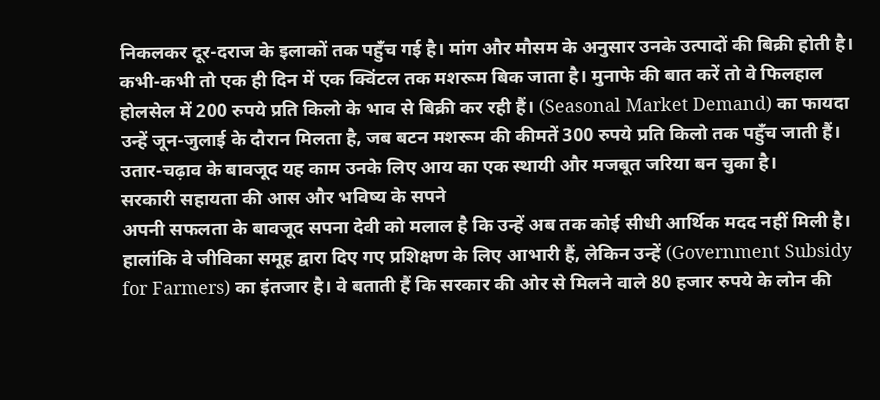निकलकर दूर-दराज के इलाकों तक पहुँच गई है। मांग और मौसम के अनुसार उनके उत्पादों की बिक्री होती है। कभी-कभी तो एक ही दिन में एक क्विंटल तक मशरूम बिक जाता है। मुनाफे की बात करें तो वे फिलहाल होलसेल में 200 रुपये प्रति किलो के भाव से बिक्री कर रही हैं। (Seasonal Market Demand) का फायदा उन्हें जून-जुलाई के दौरान मिलता है, जब बटन मशरूम की कीमतें 300 रुपये प्रति किलो तक पहुँच जाती हैं। उतार-चढ़ाव के बावजूद यह काम उनके लिए आय का एक स्थायी और मजबूत जरिया बन चुका है।
सरकारी सहायता की आस और भविष्य के सपने
अपनी सफलता के बावजूद सपना देवी को मलाल है कि उन्हें अब तक कोई सीधी आर्थिक मदद नहीं मिली है। हालांकि वे जीविका समूह द्वारा दिए गए प्रशिक्षण के लिए आभारी हैं, लेकिन उन्हें (Government Subsidy for Farmers) का इंतजार है। वे बताती हैं कि सरकार की ओर से मिलने वाले 80 हजार रुपये के लोन की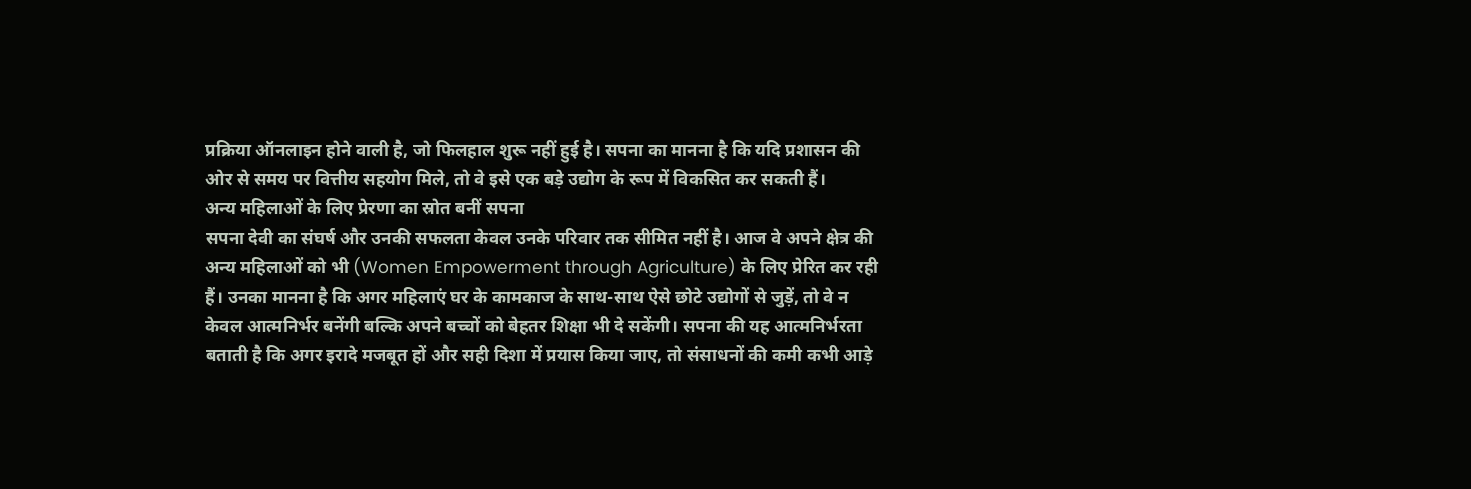प्रक्रिया ऑनलाइन होने वाली है, जो फिलहाल शुरू नहीं हुई है। सपना का मानना है कि यदि प्रशासन की ओर से समय पर वित्तीय सहयोग मिले, तो वे इसे एक बड़े उद्योग के रूप में विकसित कर सकती हैं।
अन्य महिलाओं के लिए प्रेरणा का स्रोत बनीं सपना
सपना देवी का संघर्ष और उनकी सफलता केवल उनके परिवार तक सीमित नहीं है। आज वे अपने क्षेत्र की अन्य महिलाओं को भी (Women Empowerment through Agriculture) के लिए प्रेरित कर रही हैं। उनका मानना है कि अगर महिलाएं घर के कामकाज के साथ-साथ ऐसे छोटे उद्योगों से जुड़ें, तो वे न केवल आत्मनिर्भर बनेंगी बल्कि अपने बच्चों को बेहतर शिक्षा भी दे सकेंगी। सपना की यह आत्मनिर्भरता बताती है कि अगर इरादे मजबूत हों और सही दिशा में प्रयास किया जाए, तो संसाधनों की कमी कभी आड़े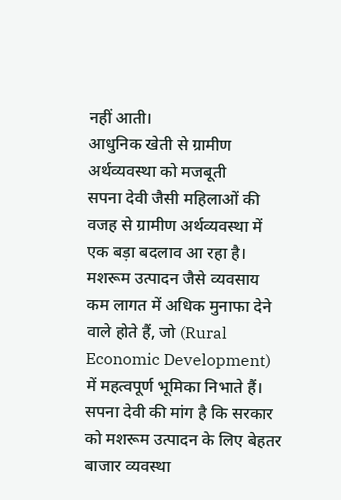नहीं आती।
आधुनिक खेती से ग्रामीण अर्थव्यवस्था को मजबूती
सपना देवी जैसी महिलाओं की वजह से ग्रामीण अर्थव्यवस्था में एक बड़ा बदलाव आ रहा है। मशरूम उत्पादन जैसे व्यवसाय कम लागत में अधिक मुनाफा देने वाले होते हैं, जो (Rural Economic Development) में महत्वपूर्ण भूमिका निभाते हैं। सपना देवी की मांग है कि सरकार को मशरूम उत्पादन के लिए बेहतर बाजार व्यवस्था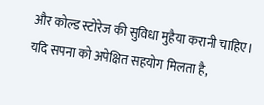और कोल्ड स्टोरेज की सुविधा मुहैया करानी चाहिए। यदि सपना को अपेक्षित सहयोग मिलता है,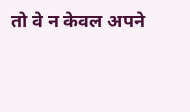तो वे न केवल अपने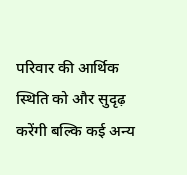परिवार की आर्थिक स्थिति को और सुदृढ़ करेंगी बल्कि कई अन्य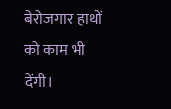बेरोजगार हाथों को काम भी देंगी।